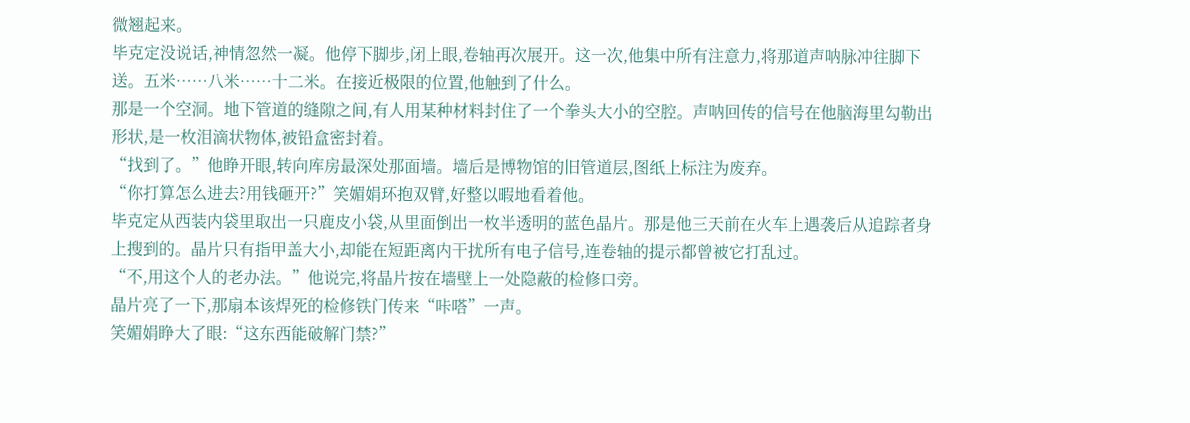微翘起来。
毕克定没说话,神情忽然一凝。他停下脚步,闭上眼,卷轴再次展开。这一次,他集中所有注意力,将那道声呐脉冲往脚下送。五米……八米……十二米。在接近极限的位置,他触到了什么。
那是一个空洞。地下管道的缝隙之间,有人用某种材料封住了一个拳头大小的空腔。声呐回传的信号在他脑海里勾勒出形状,是一枚泪滴状物体,被铅盒密封着。
“找到了。”他睁开眼,转向库房最深处那面墙。墙后是博物馆的旧管道层,图纸上标注为废弃。
“你打算怎么进去?用钱砸开?”笑媚娟环抱双臂,好整以暇地看着他。
毕克定从西装内袋里取出一只鹿皮小袋,从里面倒出一枚半透明的蓝色晶片。那是他三天前在火车上遇袭后从追踪者身上搜到的。晶片只有指甲盖大小,却能在短距离内干扰所有电子信号,连卷轴的提示都曾被它打乱过。
“不,用这个人的老办法。”他说完,将晶片按在墙壁上一处隐蔽的检修口旁。
晶片亮了一下,那扇本该焊死的检修铁门传来“咔嗒”一声。
笑媚娟睁大了眼:“这东西能破解门禁?”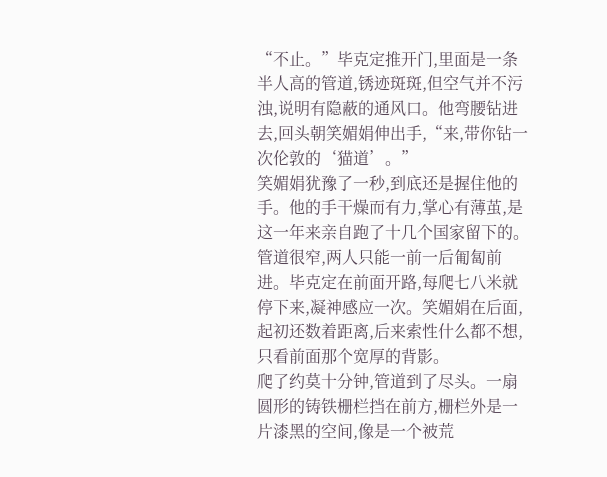“不止。”毕克定推开门,里面是一条半人高的管道,锈迹斑斑,但空气并不污浊,说明有隐蔽的通风口。他弯腰钻进去,回头朝笑媚娟伸出手,“来,带你钻一次伦敦的‘猫道’。”
笑媚娟犹豫了一秒,到底还是握住他的手。他的手干燥而有力,掌心有薄茧,是这一年来亲自跑了十几个国家留下的。管道很窄,两人只能一前一后匍匐前进。毕克定在前面开路,每爬七八米就停下来,凝神感应一次。笑媚娟在后面,起初还数着距离,后来索性什么都不想,只看前面那个宽厚的背影。
爬了约莫十分钟,管道到了尽头。一扇圆形的铸铁栅栏挡在前方,栅栏外是一片漆黑的空间,像是一个被荒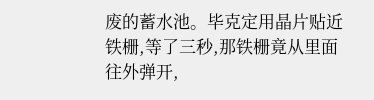废的蓄水池。毕克定用晶片贴近铁栅,等了三秒,那铁栅竟从里面往外弹开,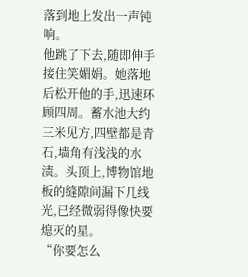落到地上发出一声钝响。
他跳了下去,随即伸手接住笑媚娟。她落地后松开他的手,迅速环顾四周。蓄水池大约三米见方,四壁都是青石,墙角有浅浅的水渍。头顶上,博物馆地板的缝隙间漏下几线光,已经微弱得像快要熄灭的星。
“你要怎么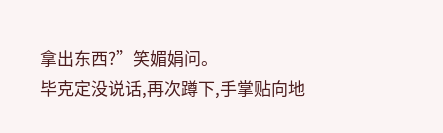拿出东西?”笑媚娟问。
毕克定没说话,再次蹲下,手掌贴向地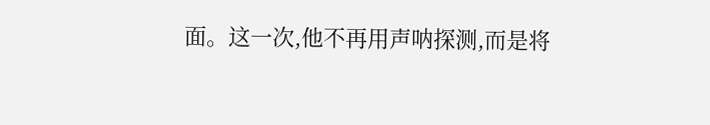面。这一次,他不再用声呐探测,而是将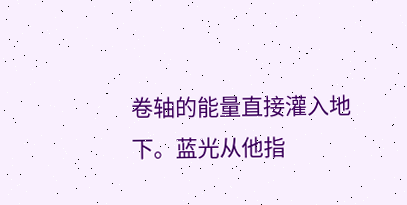卷轴的能量直接灌入地下。蓝光从他指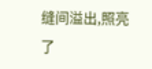缝间溢出,照亮了